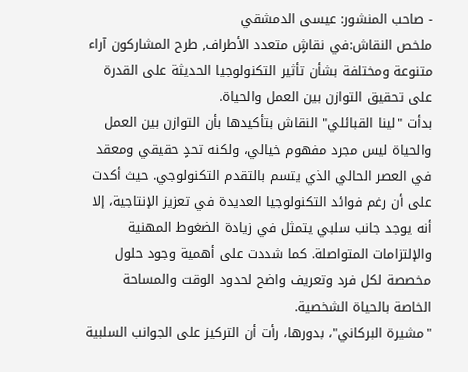- صاحب المنشور: عيسى الدمشقي
ملخص النقاش:في نقاشٍ متعدد الأطراف, طرح المشاركون آراء متنوعة ومختلفة بشأن تأثير التكنولوجيا الحديثة على القدرة على تحقيق التوازن بين العمل والحياة.
بدأت "لينا القبائلي" النقاش بتأكيدها بأن التوازن بين العمل والحياة ليس مجرد مفهوم خيالي، ولكنه تحدٍ حقيقي ومعقد في العصر الحالي الذي يتسم بالتقدم التكنولوجي. حيث أكدت على أن رغم فوائد التكنولوجيا العديدة في تعزيز الإنتاجية، إلا أنه يوجد جانب سلبي يتمثل في زيادة الضغوط المهنية والإلتزامات المتواصلة. كما شددت على أهمية وجود حلول مخصصة لكل فرد وتعريف واضح لحدود الوقت والمساحة الخاصة بالحياة الشخصية.
"مشيرة البركاني"، بدورها، رأت أن التركيز على الجوانب السلبية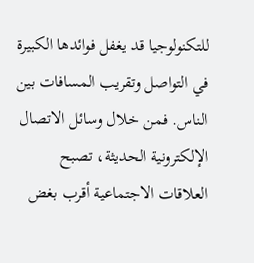للتكنولوجيا قد يغفل فوائدها الكبيرة في التواصل وتقريب المسافات بين الناس. فمن خلال وسائل الاتصال الإلكترونية الحديثة، تصبح العلاقات الاجتماعية أقرب بغض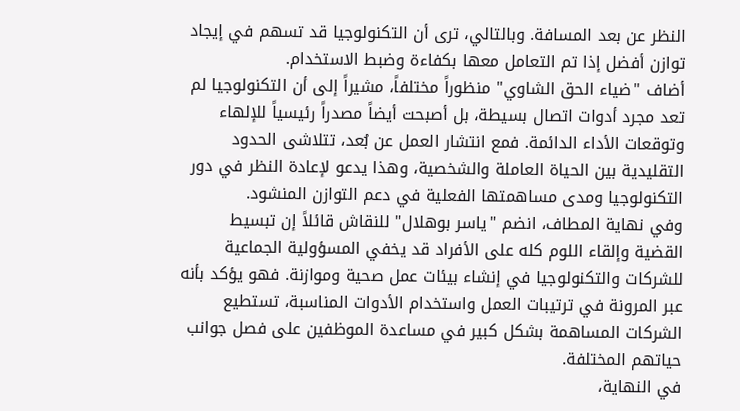النظر عن بعد المسافة. وبالتالي، ترى أن التكنولوجيا قد تسهم في إيجاد توازن أفضل إذا تم التعامل معها بكفاءة وضبط الاستخدام.
أضاف "ضياء الحق الشاوي" منظوراً مختلفاً، مشيراً إلى أن التكنولوجيا لم تعد مجرد أدوات اتصال بسيطة، بل أصبحت أيضاً مصدراً رئيسياً للإلهاء وتوقعات الأداء الدائمة. فمع انتشار العمل عن بُعد، تتلاشى الحدود التقليدية بين الحياة العاملة والشخصية، وهذا يدعو لإعادة النظر في دور التكنولوجيا ومدى مساهمتها الفعلية في دعم التوازن المنشود.
وفي نهاية المطاف، انضم "ياسر بوهلال" للنقاش قائلاً إن تبسيط القضية وإلقاء اللوم كله على الأفراد قد يخفي المسؤولية الجماعية للشركات والتكنولوجيا في إنشاء بيئات عمل صحية وموازنة. فهو يؤكد بأنه عبر المرونة في ترتيبات العمل واستخدام الأدوات المناسبة، تستطيع الشركات المساهمة بشكل كبير في مساعدة الموظفين على فصل جوانب حياتهم المختلفة.
في النهاية،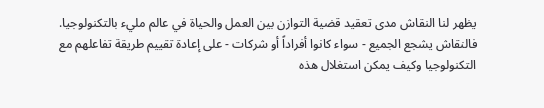يظهر لنا النقاش مدى تعقيد قضية التوازن بين العمل والحياة في عالم مليء بالتكنولوجيا. فالنقاش يشجع الجميع - سواء كانوا أفراداً أو شركات - على إعادة تقييم طريقة تفاعلهم مع التكنولوجيا وكيف يمكن استغلال هذه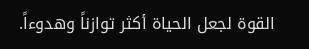القوة لجعل الحياة أكثر توازناً وهدوءاً.